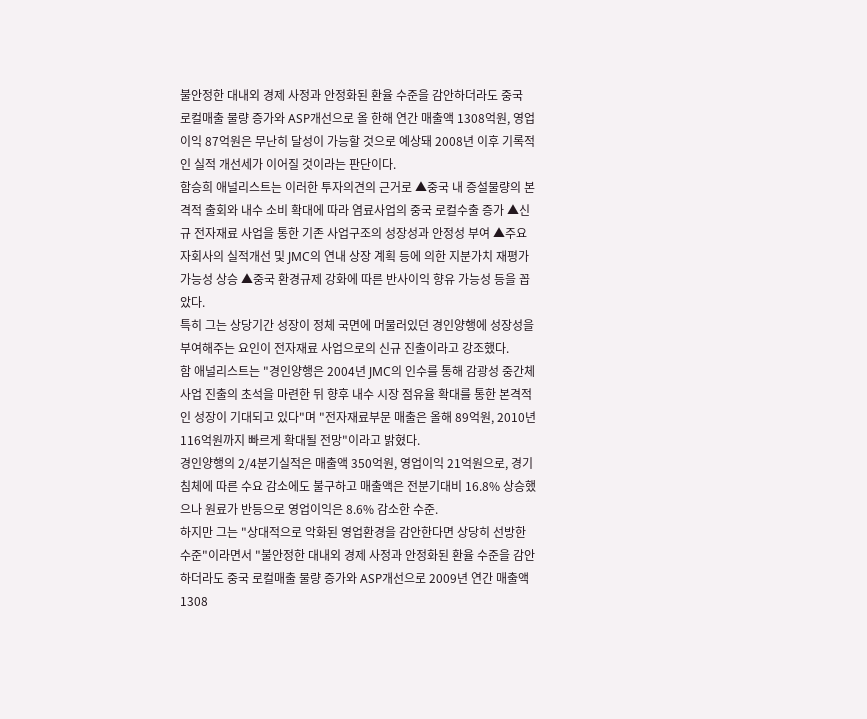불안정한 대내외 경제 사정과 안정화된 환율 수준을 감안하더라도 중국 로컬매출 물량 증가와 ASP개선으로 올 한해 연간 매출액 1308억원, 영업이익 87억원은 무난히 달성이 가능할 것으로 예상돼 2008년 이후 기록적인 실적 개선세가 이어질 것이라는 판단이다.
함승희 애널리스트는 이러한 투자의견의 근거로 ▲중국 내 증설물량의 본격적 출회와 내수 소비 확대에 따라 염료사업의 중국 로컬수출 증가 ▲신규 전자재료 사업을 통한 기존 사업구조의 성장성과 안정성 부여 ▲주요 자회사의 실적개선 및 JMC의 연내 상장 계획 등에 의한 지분가치 재평가 가능성 상승 ▲중국 환경규제 강화에 따른 반사이익 향유 가능성 등을 꼽았다.
특히 그는 상당기간 성장이 정체 국면에 머물러있던 경인양행에 성장성을 부여해주는 요인이 전자재료 사업으로의 신규 진출이라고 강조했다.
함 애널리스트는 "경인양행은 2004년 JMC의 인수를 통해 감광성 중간체 사업 진출의 초석을 마련한 뒤 향후 내수 시장 점유율 확대를 통한 본격적인 성장이 기대되고 있다"며 "전자재료부문 매출은 올해 89억원, 2010년 116억원까지 빠르게 확대될 전망"이라고 밝혔다.
경인양행의 2/4분기실적은 매출액 350억원, 영업이익 21억원으로, 경기 침체에 따른 수요 감소에도 불구하고 매출액은 전분기대비 16.8% 상승했으나 원료가 반등으로 영업이익은 8.6% 감소한 수준.
하지만 그는 "상대적으로 악화된 영업환경을 감안한다면 상당히 선방한 수준"이라면서 "불안정한 대내외 경제 사정과 안정화된 환율 수준을 감안하더라도 중국 로컬매출 물량 증가와 ASP개선으로 2009년 연간 매출액 1308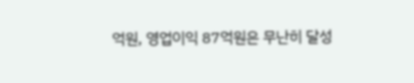억원, 영업이익 87억원은 무난히 달성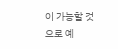이 가능할 것으로 예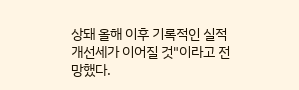상돼 올해 이후 기록적인 실적 개선세가 이어질 것"이라고 전망했다.